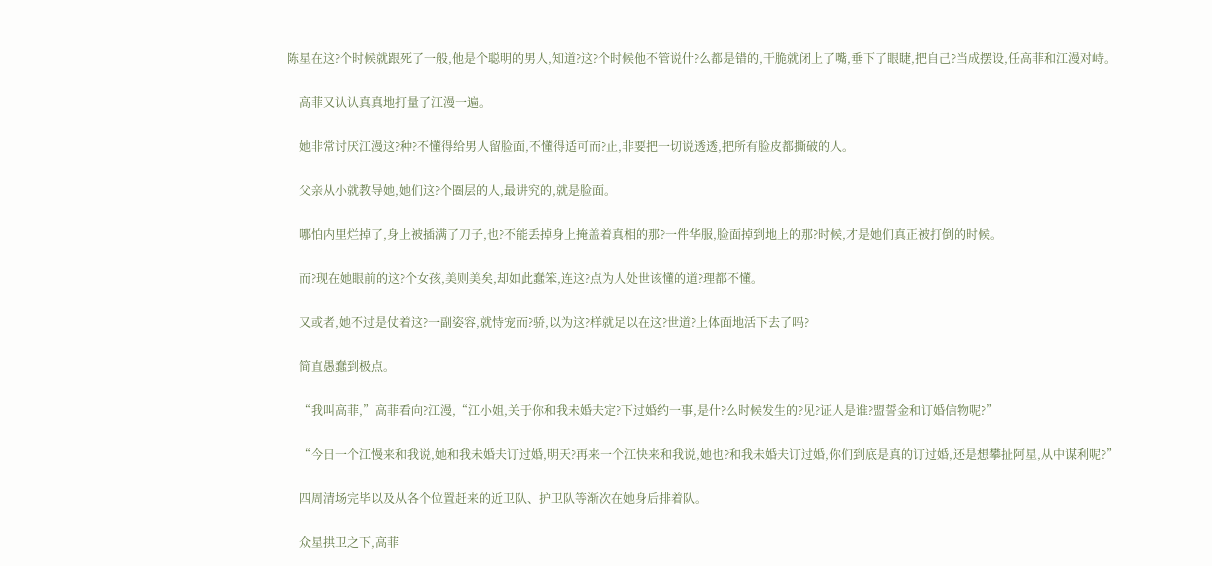陈星在这?个时候就跟死了一般,他是个聪明的男人,知道?这?个时候他不管说什?么都是错的,干脆就闭上了嘴,垂下了眼睫,把自己?当成摆设,任高菲和江漫对峙。

    高菲又认认真真地打量了江漫一遍。

    她非常讨厌江漫这?种?不懂得给男人留脸面,不懂得适可而?止,非要把一切说透透,把所有脸皮都撕破的人。

    父亲从小就教导她,她们这?个圈层的人,最讲究的,就是脸面。

    哪怕内里烂掉了,身上被插满了刀子,也?不能丢掉身上掩盖着真相的那?一件华服,脸面掉到地上的那?时候,才是她们真正被打倒的时候。

    而?现在她眼前的这?个女孩,美则美矣,却如此蠢笨,连这?点为人处世该懂的道?理都不懂。

    又或者,她不过是仗着这?一副姿容,就恃宠而?骄,以为这?样就足以在这?世道?上体面地活下去了吗?

    简直愚蠢到极点。

    “我叫高菲,”高菲看向?江漫,“江小姐,关于你和我未婚夫定?下过婚约一事,是什?么时候发生的?见?证人是谁?盟誓金和订婚信物呢?”

    “今日一个江慢来和我说,她和我未婚夫订过婚,明天?再来一个江快来和我说,她也?和我未婚夫订过婚,你们到底是真的订过婚,还是想攀扯阿星,从中谋利呢?”

    四周清场完毕以及从各个位置赶来的近卫队、护卫队等渐次在她身后排着队。

    众星拱卫之下,高菲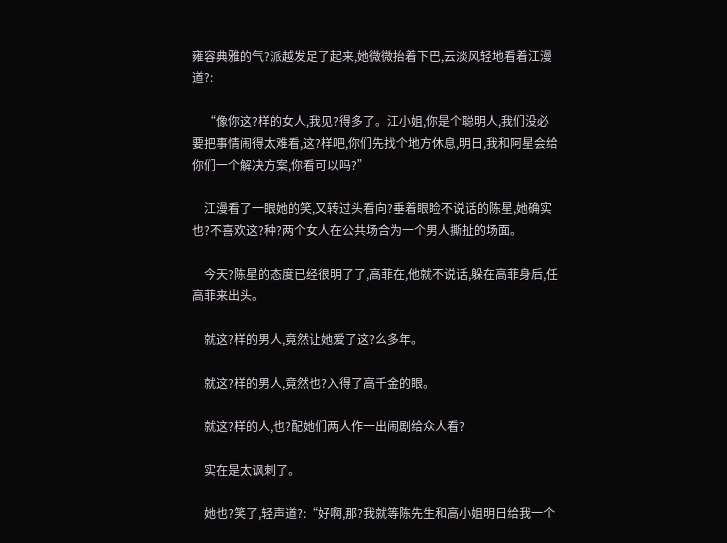雍容典雅的气?派越发足了起来,她微微抬着下巴,云淡风轻地看着江漫道?:

    “像你这?样的女人,我见?得多了。江小姐,你是个聪明人,我们没必要把事情闹得太难看,这?样吧,你们先找个地方休息,明日,我和阿星会给你们一个解决方案,你看可以吗?”

    江漫看了一眼她的笑,又转过头看向?垂着眼睑不说话的陈星,她确实也?不喜欢这?种?两个女人在公共场合为一个男人撕扯的场面。

    今天?陈星的态度已经很明了了,高菲在,他就不说话,躲在高菲身后,任高菲来出头。

    就这?样的男人,竟然让她爱了这?么多年。

    就这?样的男人,竟然也?入得了高千金的眼。

    就这?样的人,也?配她们两人作一出闹剧给众人看?

    实在是太讽刺了。

    她也?笑了,轻声道?:“好啊,那?我就等陈先生和高小姐明日给我一个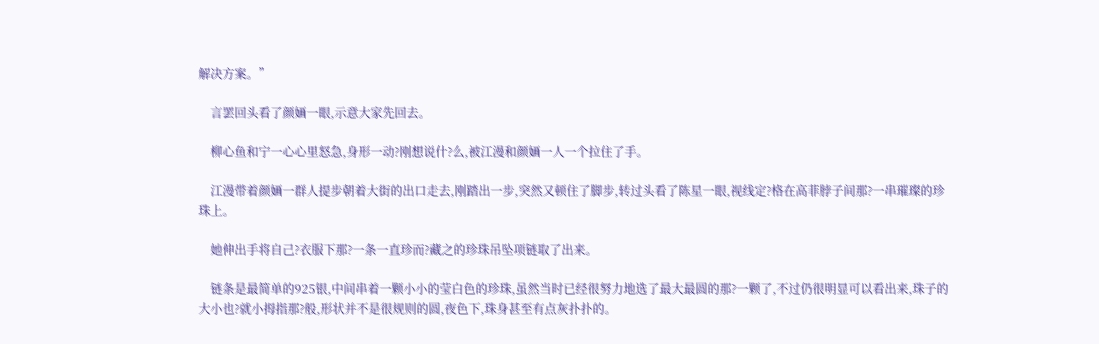解决方案。”

    言罢回头看了颜婳一眼,示意大家先回去。

    柳心鱼和宁一心心里怒急,身形一动?刚想说什?么,被江漫和颜婳一人一个拉住了手。

    江漫带着颜婳一群人提步朝着大街的出口走去,刚踏出一步,突然又顿住了脚步,转过头看了陈星一眼,视线定?格在高菲脖子间那?一串璀璨的珍珠上。

    她伸出手将自己?衣服下那?一条一直珍而?藏之的珍珠吊坠项链取了出来。

    链条是最简单的925银,中间串着一颗小小的莹白色的珍珠,虽然当时已经很努力地选了最大最圆的那?一颗了,不过仍很明显可以看出来,珠子的大小也?就小拇指那?般,形状并不是很规则的圆,夜色下,珠身甚至有点灰扑扑的。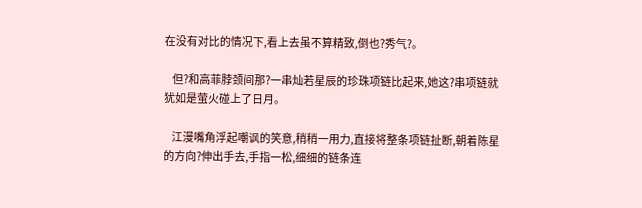在没有对比的情况下,看上去虽不算精致,倒也?秀气?。

    但?和高菲脖颈间那?一串灿若星辰的珍珠项链比起来,她这?串项链就犹如是萤火碰上了日月。

    江漫嘴角浮起嘲讽的笑意,稍稍一用力,直接将整条项链扯断,朝着陈星的方向?伸出手去,手指一松,细细的链条连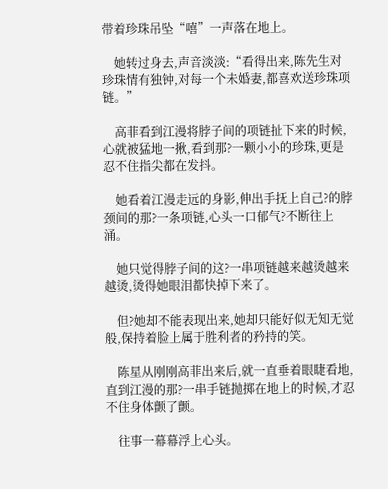带着珍珠吊坠“嘻”一声落在地上。

    她转过身去,声音淡淡:“看得出来,陈先生对珍珠情有独钟,对每一个未婚妻,都喜欢送珍珠项链。”

    高菲看到江漫将脖子间的项链扯下来的时候,心就被猛地一揪,看到那?一颗小小的珍珠,更是忍不住指尖都在发抖。

    她看着江漫走远的身影,伸出手抚上自己?的脖颈间的那?一条项链,心头一口郁气?不断往上涌。

    她只觉得脖子间的这?一串项链越来越烫越来越烫,烫得她眼泪都快掉下来了。

    但?她却不能表现出来,她却只能好似无知无觉般,保持着脸上属于胜利者的矜持的笑。

    陈星从刚刚高菲出来后,就一直垂着眼睫看地,直到江漫的那?一串手链抛掷在地上的时候,才忍不住身体颤了颤。

    往事一幕幕浮上心头。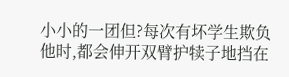小小的一团但?每次有坏学生欺负他时,都会伸开双臂护犊子地挡在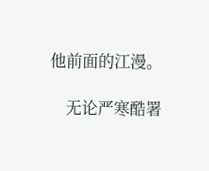他前面的江漫。

    无论严寒酷署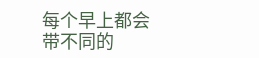每个早上都会带不同的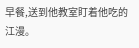早餐,送到他教室盯着他吃的江漫。